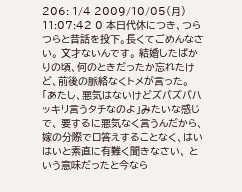206: 1/4 2009/10/05(月) 11:07:42 0 本日代休につき、つらつらと昔話を投下。長くてごめんなさい。 文才ないんです。 結婚したばかりの頃、何のときだったか忘れたけど、前後の脈絡なくトメが言った。 「あたし、悪気はないけどズバズバハッキリ言うタチなのよ」みたいな感じで、 要するに悪気なく言うんだから、嫁の分際でロ答えすることなく、はいはいと素直に有難く聞きなさい、 という意味だったと今なら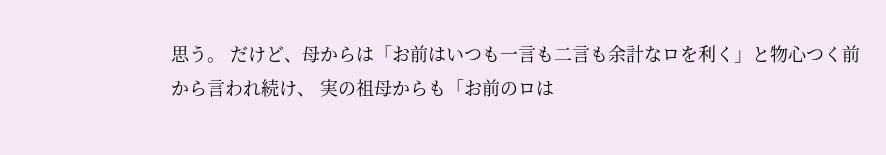思う。 だけど、母からは「お前はいつも一言も二言も余計なロを利く」と物心つく前から言われ続け、 実の祖母からも「お前のロは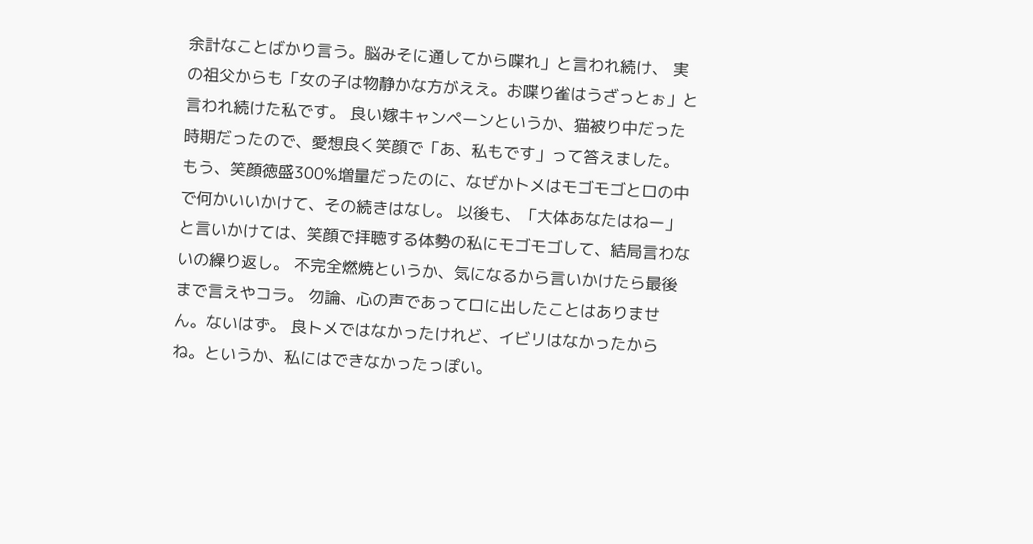余計なことばかり言う。脳みそに通してから喋れ」と言われ続け、 実の祖父からも「女の子は物静かな方がええ。お喋り雀はうざっとぉ」と言われ続けた私です。 良い嫁キャンペーンというか、猫被り中だった時期だったので、愛想良く笑顔で「あ、私もです」って答えました。 もう、笑顔徳盛300%増量だったのに、なぜかトメはモゴモゴとロの中で何かいいかけて、その続きはなし。 以後も、「大体あなたはねー」と言いかけては、笑顔で拝聴する体勢の私にモゴモゴして、結局言わないの繰り返し。 不完全燃焼というか、気になるから言いかけたら最後まで言えやコラ。 勿論、心の声であってロに出したことはありません。ないはず。 良トメではなかったけれど、イビリはなかったからね。というか、私にはできなかったっぽい。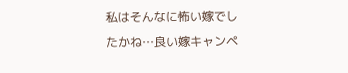私はそんなに怖い嫁でしたかね…良い嫁キャンペ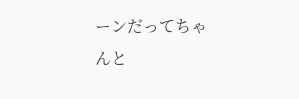ーンだってちゃんと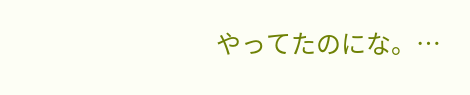やってたのにな。…